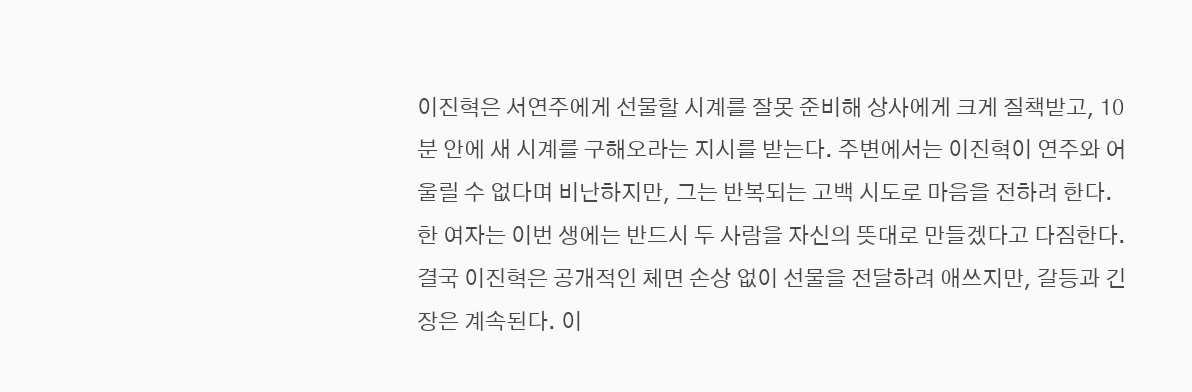이진혁은 서연주에게 선물할 시계를 잘못 준비해 상사에게 크게 질책받고, 10분 안에 새 시계를 구해오라는 지시를 받는다. 주변에서는 이진혁이 연주와 어울릴 수 없다며 비난하지만, 그는 반복되는 고백 시도로 마음을 전하려 한다. 한 여자는 이번 생에는 반드시 두 사람을 자신의 뜻대로 만들겠다고 다짐한다. 결국 이진혁은 공개적인 체면 손상 없이 선물을 전달하려 애쓰지만, 갈등과 긴장은 계속된다. 이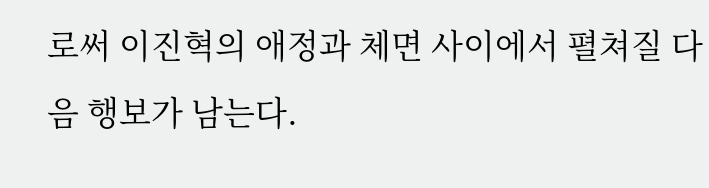로써 이진혁의 애정과 체면 사이에서 펼쳐질 다음 행보가 남는다.